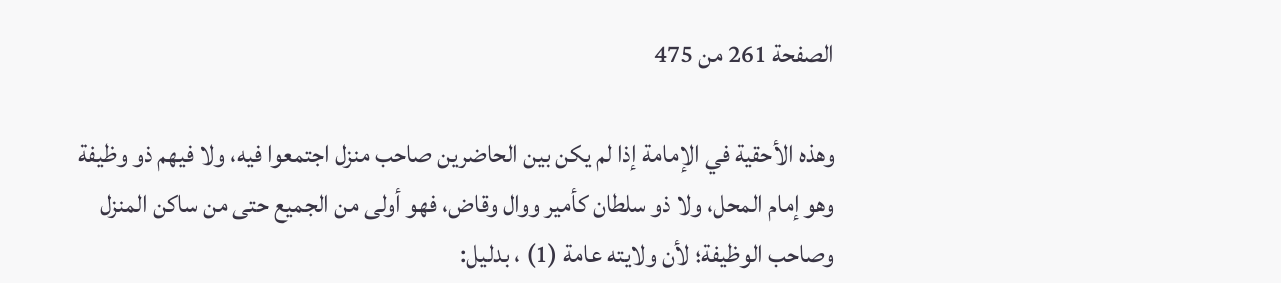الصفحة 261 من 475

وهذه الأحقية في الإمامة إذا لم يكن بين الحاضرين صاحب منزل اجتمعوا فيه، ولا فيهم ذو وظيفة وهو إمام المحل، ولا ذو سلطان كأمير ووال وقاض، فهو أولى من الجميع حتى من ساكن المنزل وصاحب الوظيفة؛ لأن ولايته عامة (1) ، بدليل: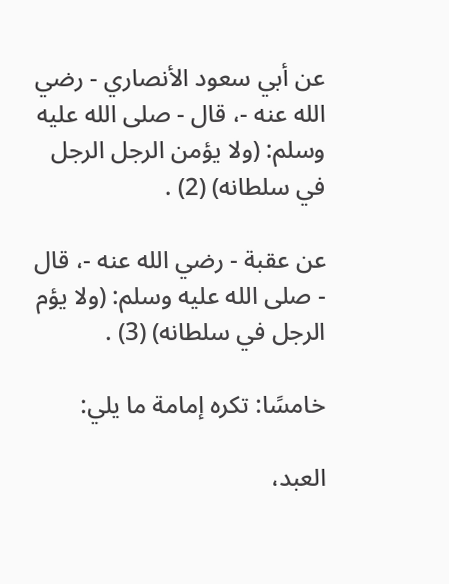عن أبي سعود الأنصاري - رضي الله عنه -، قال - صلى الله عليه وسلم: (ولا يؤمن الرجل الرجل في سلطانه) (2) .

عن عقبة - رضي الله عنه -، قال - صلى الله عليه وسلم: (ولا يؤم الرجل في سلطانه) (3) .

خامسًا: تكره إمامة ما يلي:

العبد،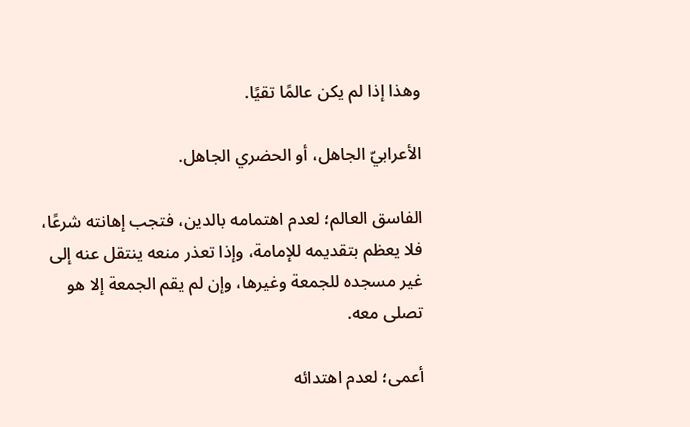وهذا إذا لم يكن عالمًا تقيًا.

الأعرابيّ الجاهل، أو الحضري الجاهل.

الفاسق العالم؛ لعدم اهتمامه بالدين، فتجب إهانته شرعًا، فلا يعظم بتقديمه للإمامة، وإذا تعذر منعه ينتقل عنه إلى غير مسجده للجمعة وغيرها، وإن لم يقم الجمعة إلا هو تصلى معه.

أعمى؛ لعدم اهتدائه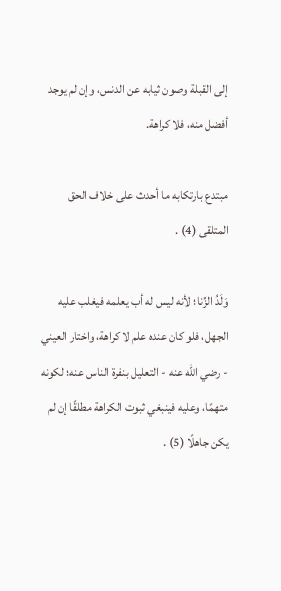إلى القبلة وصون ثيابه عن الدنس، وإن لم يوجد أفضل منه، فلا كراهة.

مبتدع بارتكابه ما أحدث على خلاف الحق المتلقى (4) .

وَلَدُ الزِّنا؛ لأنه ليس له أب يعلمه فيغلب عليه الجهل، فلو كان عنده علم لا كراهة، واختار العيني - رضي الله عنه - التعليل بنفرة الناس عنه؛ لكونه متهمًا، وعليه فينبغي ثبوت الكراهة مطلقًا إن لم يكن جاهلًا (5) .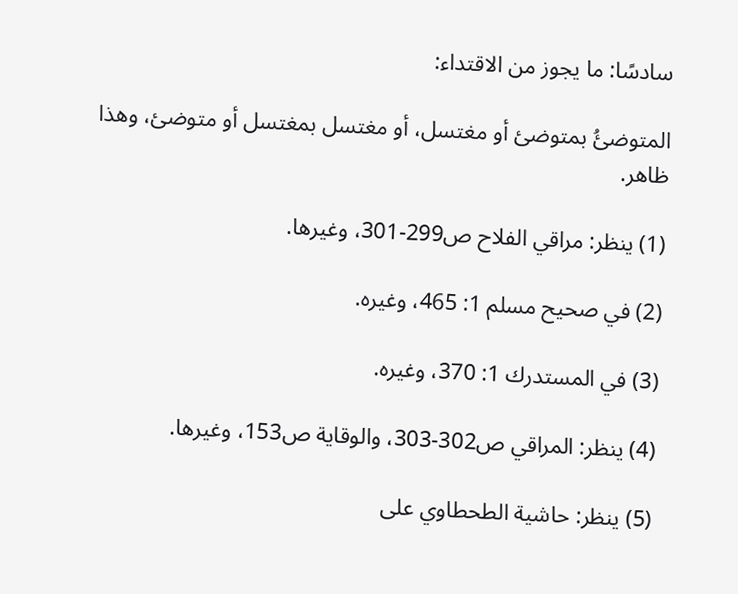سادسًا: ما يجوز من الاقتداء:

المتوضئُ بمتوضئ أو مغتسل، أو مغتسل بمغتسل أو متوضئ، وهذا ظاهر.

(1) ينظر: مراقي الفلاح ص299-301، وغيرها.

(2) في صحيح مسلم 1: 465، وغيره.

(3) في المستدرك 1: 370، وغيره.

(4) ينظر: المراقي ص302-303، والوقاية ص153، وغيرها.

(5) ينظر: حاشية الطحطاوي على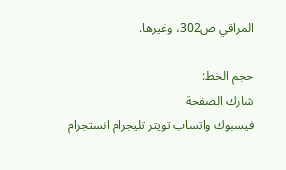المراقي ص302، وغيرها.

حجم الخط:
شارك الصفحة
فيسبوك واتساب تويتر تليجرام انستجرام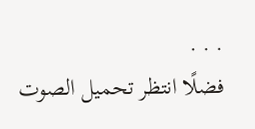. . .
فضلًا انتظر تحميل الصوت